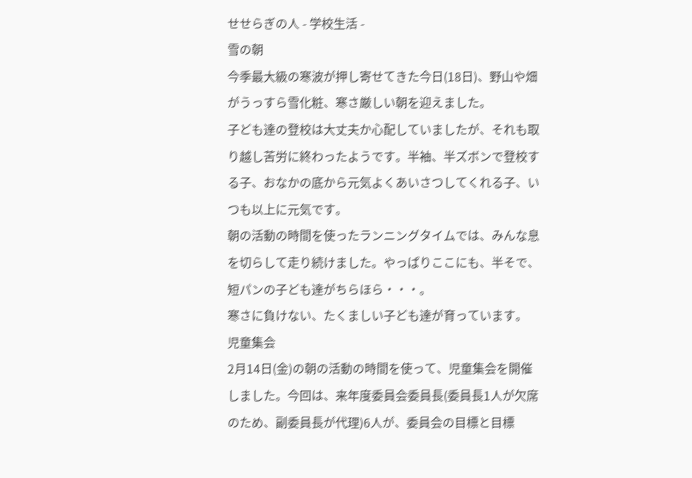せせらぎの人 - 学校生活 -
雪の朝
今季最大級の寒波が押し寄せてきた今日(18日)、野山や畑がうっすら雪化粧、寒さ厳しい朝を迎えました。
子ども達の登校は大丈夫か心配していましたが、それも取り越し苦労に終わったようです。半袖、半ズボンで登校する子、おなかの底から元気よくあいさつしてくれる子、いつも以上に元気です。
朝の活動の時間を使ったランニングタイムでは、みんな息を切らして走り続けました。やっぱりここにも、半そで、短パンの子ども達がちらほら・・・。
寒さに負けない、たくましい子ども達が育っています。
児童集会
2月14日(金)の朝の活動の時間を使って、児童集会を開催しました。今回は、来年度委員会委員長(委員長1人が欠席のため、副委員長が代理)6人が、委員会の目標と目標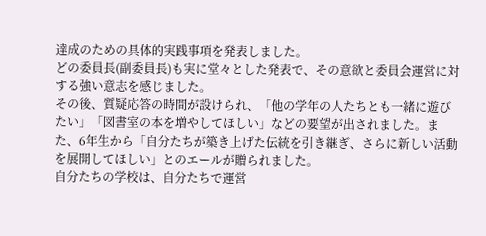達成のための具体的実践事項を発表しました。
どの委員長(副委員長)も実に堂々とした発表で、その意欲と委員会運営に対する強い意志を感じました。
その後、質疑応答の時間が設けられ、「他の学年の人たちとも一緒に遊びたい」「図書室の本を増やしてほしい」などの要望が出されました。また、6年生から「自分たちが築き上げた伝統を引き継ぎ、さらに新しい活動を展開してほしい」とのエールが贈られました。
自分たちの学校は、自分たちで運営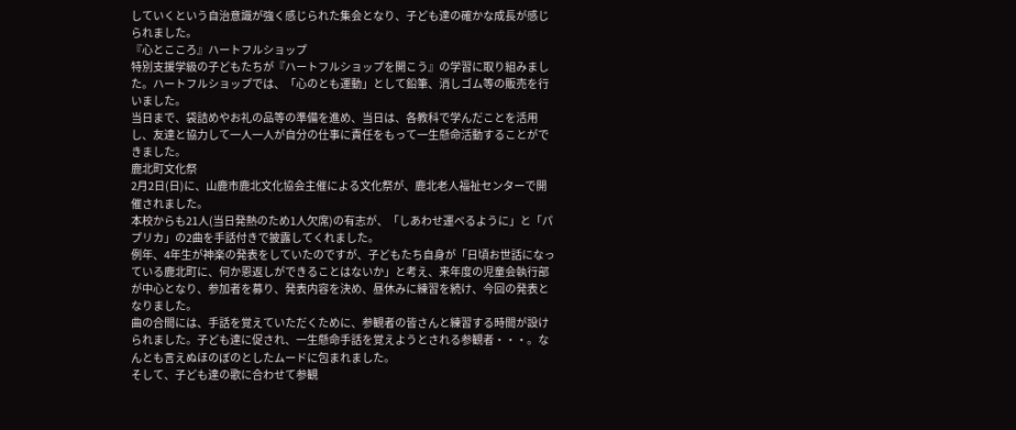していくという自治意識が強く感じられた集会となり、子ども達の確かな成長が感じられました。
『心とこころ』ハートフルショップ
特別支援学級の子どもたちが『ハートフルショップを開こう』の学習に取り組みました。ハートフルショップでは、「心のとも運動」として鉛筆、消しゴム等の販売を行いました。
当日まで、袋詰めやお礼の品等の準備を進め、当日は、各教科で学んだことを活用し、友達と協力して一人一人が自分の仕事に責任をもって一生懸命活動することができました。
鹿北町文化祭
2月2日(日)に、山鹿市鹿北文化協会主催による文化祭が、鹿北老人福祉センターで開催されました。
本校からも21人(当日発熱のため1人欠席)の有志が、「しあわせ運べるように」と「パプリカ」の2曲を手話付きで披露してくれました。
例年、4年生が神楽の発表をしていたのですが、子どもたち自身が「日頃お世話になっている鹿北町に、何か恩返しができることはないか」と考え、来年度の児童会執行部が中心となり、参加者を募り、発表内容を決め、昼休みに練習を続け、今回の発表となりました。
曲の合間には、手話を覚えていただくために、参観者の皆さんと練習する時間が設けられました。子ども達に促され、一生懸命手話を覚えようとされる参観者・・・。なんとも言えぬほのぼのとしたムードに包まれました。
そして、子ども達の歌に合わせて参観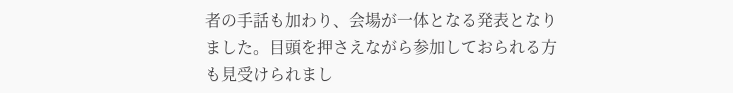者の手話も加わり、会場が一体となる発表となりました。目頭を押さえながら参加しておられる方も見受けられまし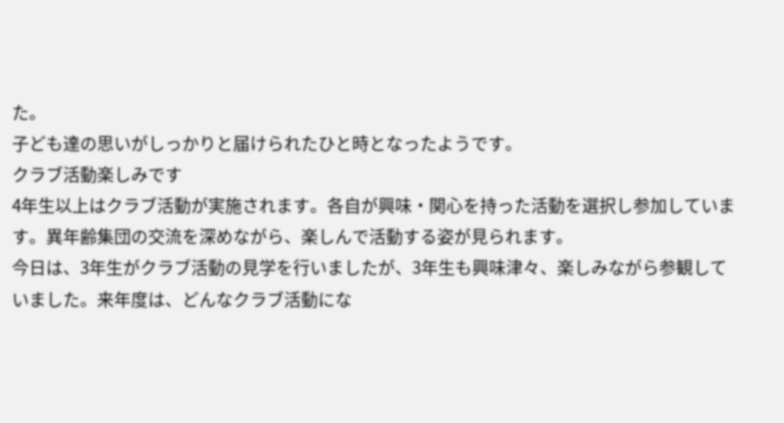た。
子ども達の思いがしっかりと届けられたひと時となったようです。
クラブ活動楽しみです
4年生以上はクラブ活動が実施されます。各自が興味・関心を持った活動を選択し参加しています。異年齢集団の交流を深めながら、楽しんで活動する姿が見られます。
今日は、3年生がクラブ活動の見学を行いましたが、3年生も興味津々、楽しみながら参観していました。来年度は、どんなクラブ活動にな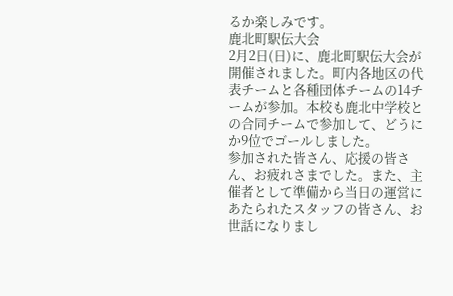るか楽しみです。
鹿北町駅伝大会
2月2日(日)に、鹿北町駅伝大会が開催されました。町内各地区の代表チームと各種団体チームの14チームが参加。本校も鹿北中学校との合同チームで参加して、どうにか9位でゴールしました。
参加された皆さん、応援の皆さん、お疲れさまでした。また、主催者として準備から当日の運営にあたられたスタッフの皆さん、お世話になりまし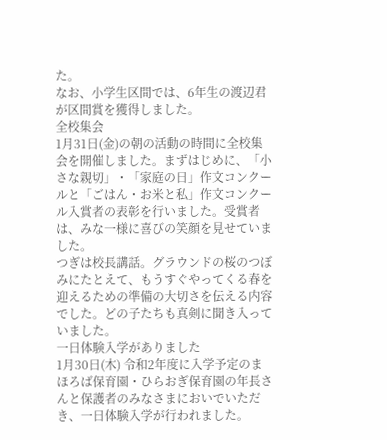た。
なお、小学生区間では、6年生の渡辺君が区間賞を獲得しました。
全校集会
1月31日(金)の朝の活動の時間に全校集会を開催しました。まずはじめに、「小さな親切」・「家庭の日」作文コンクールと「ごはん・お米と私」作文コンクール入賞者の表彰を行いました。受賞者は、みな一様に喜びの笑顔を見せていました。
つぎは校長講話。グラウンドの桜のつぼみにたとえて、もうすぐやってくる春を迎えるための準備の大切さを伝える内容でした。どの子たちも真剣に聞き入っていました。
一日体験入学がありました
1月30日(木) 令和2年度に入学予定のまほろば保育園・ひらおぎ保育園の年長さんと保護者のみなさまにおいでいただき、一日体験入学が行われました。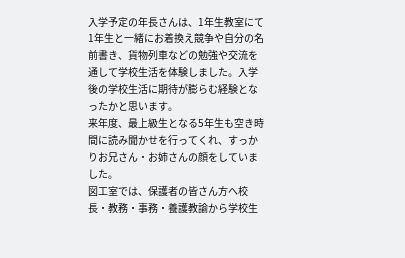入学予定の年長さんは、1年生教室にて1年生と一緒にお着換え競争や自分の名前書き、貨物列車などの勉強や交流を通して学校生活を体験しました。入学後の学校生活に期待が膨らむ経験となったかと思います。
来年度、最上級生となる5年生も空き時間に読み聞かせを行ってくれ、すっかりお兄さん・お姉さんの顔をしていました。
図工室では、保護者の皆さん方へ校長・教務・事務・養護教諭から学校生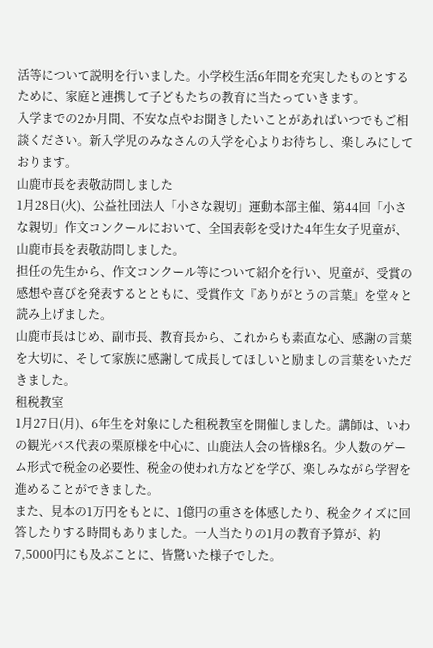活等について説明を行いました。小学校生活6年間を充実したものとするために、家庭と連携して子どもたちの教育に当たっていきます。
入学までの2か月間、不安な点やお聞きしたいことがあればいつでもご相談ください。新入学児のみなさんの入学を心よりお待ちし、楽しみにしております。
山鹿市長を表敬訪問しました
1月28日(火)、公益社団法人「小さな親切」運動本部主催、第44回「小さな親切」作文コンクールにおいて、全国表彰を受けた4年生女子児童が、山鹿市長を表敬訪問しました。
担任の先生から、作文コンクール等について紹介を行い、児童が、受賞の感想や喜びを発表するとともに、受賞作文『ありがとうの言葉』を堂々と読み上げました。
山鹿市長はじめ、副市長、教育長から、これからも素直な心、感謝の言葉を大切に、そして家族に感謝して成長してほしいと励ましの言葉をいただきました。
租税教室
1月27日(月)、6年生を対象にした租税教室を開催しました。講師は、いわの観光バス代表の栗原様を中心に、山鹿法人会の皆様8名。少人数のゲーム形式で税金の必要性、税金の使われ方などを学び、楽しみながら学習を進めることができました。
また、見本の1万円をもとに、1億円の重さを体感したり、税金クイズに回答したりする時間もありました。一人当たりの1月の教育予算が、約7,5000円にも及ぶことに、皆驚いた様子でした。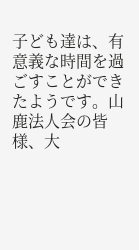子ども達は、有意義な時間を過ごすことができたようです。山鹿法人会の皆様、大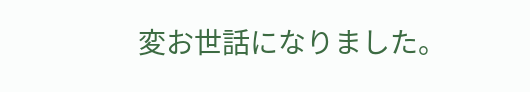変お世話になりました。